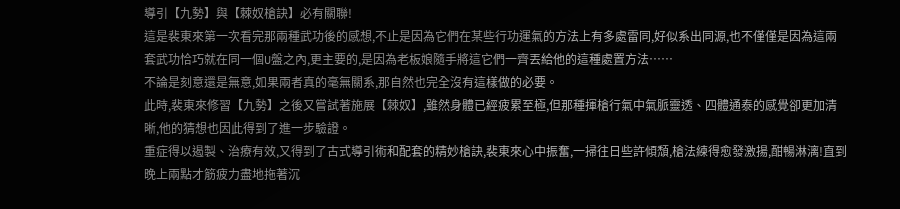導引【九勢】與【棘奴槍訣】必有關聯!
這是裴東來第一次看完那兩種武功後的感想,不止是因為它們在某些行功運氣的方法上有多處雷同,好似系出同源,也不僅僅是因為這兩套武功恰巧就在同一個U盤之內,更主要的,是因為老板娘隨手將這它們一齊丟給他的這種處置方法……
不論是刻意還是無意,如果兩者真的毫無關系,那自然也完全沒有這樣做的必要。
此時,裴東來修習【九勢】之後又嘗試著施展【棘奴】,雖然身體已經疲累至極,但那種揮槍行氣中氣脈靈透、四體通泰的感覺卻更加清晰,他的猜想也因此得到了進一步驗證。
重症得以遏製、治療有效,又得到了古式導引術和配套的精妙槍訣,裴東來心中振奮,一掃往日些許傾頹,槍法練得愈發激揚,酣暢淋漓!直到晚上兩點才筋疲力盡地拖著沉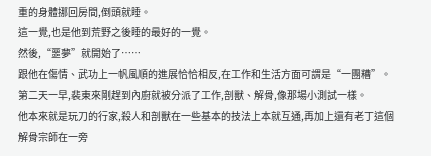重的身體挪回房間,倒頭就睡。
這一覺,也是他到荒野之後睡的最好的一覺。
然後,“噩夢”就開始了……
跟他在傷情、武功上一帆風順的進展恰恰相反,在工作和生活方面可謂是“一團糟”。
第二天一早,裴東來剛趕到內廚就被分派了工作,剖獸、解骨,像那場小測試一樣。
他本來就是玩刀的行家,殺人和剖獸在一些基本的技法上本就互通,再加上還有老丁這個解骨宗師在一旁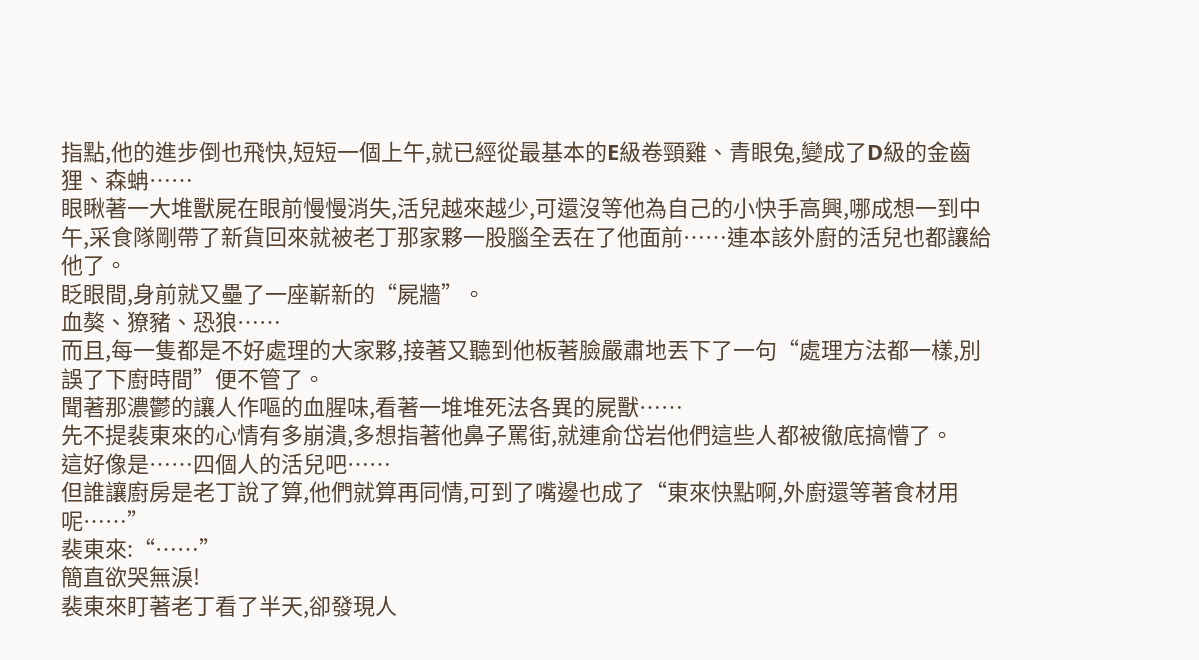指點,他的進步倒也飛快,短短一個上午,就已經從最基本的E級卷頸雞、青眼兔,變成了D級的金齒狸、森蚺……
眼瞅著一大堆獸屍在眼前慢慢消失,活兒越來越少,可還沒等他為自己的小快手高興,哪成想一到中午,采食隊剛帶了新貨回來就被老丁那家夥一股腦全丟在了他面前……連本該外廚的活兒也都讓給他了。
眨眼間,身前就又壘了一座嶄新的“屍牆”。
血獒、獠豬、恐狼……
而且,每一隻都是不好處理的大家夥,接著又聽到他板著臉嚴肅地丟下了一句“處理方法都一樣,別誤了下廚時間”便不管了。
聞著那濃鬱的讓人作嘔的血腥味,看著一堆堆死法各異的屍獸……
先不提裴東來的心情有多崩潰,多想指著他鼻子罵街,就連俞岱岩他們這些人都被徹底搞懵了。
這好像是……四個人的活兒吧……
但誰讓廚房是老丁說了算,他們就算再同情,可到了嘴邊也成了“東來快點啊,外廚還等著食材用呢……”
裴東來:“……”
簡直欲哭無淚!
裴東來盯著老丁看了半天,卻發現人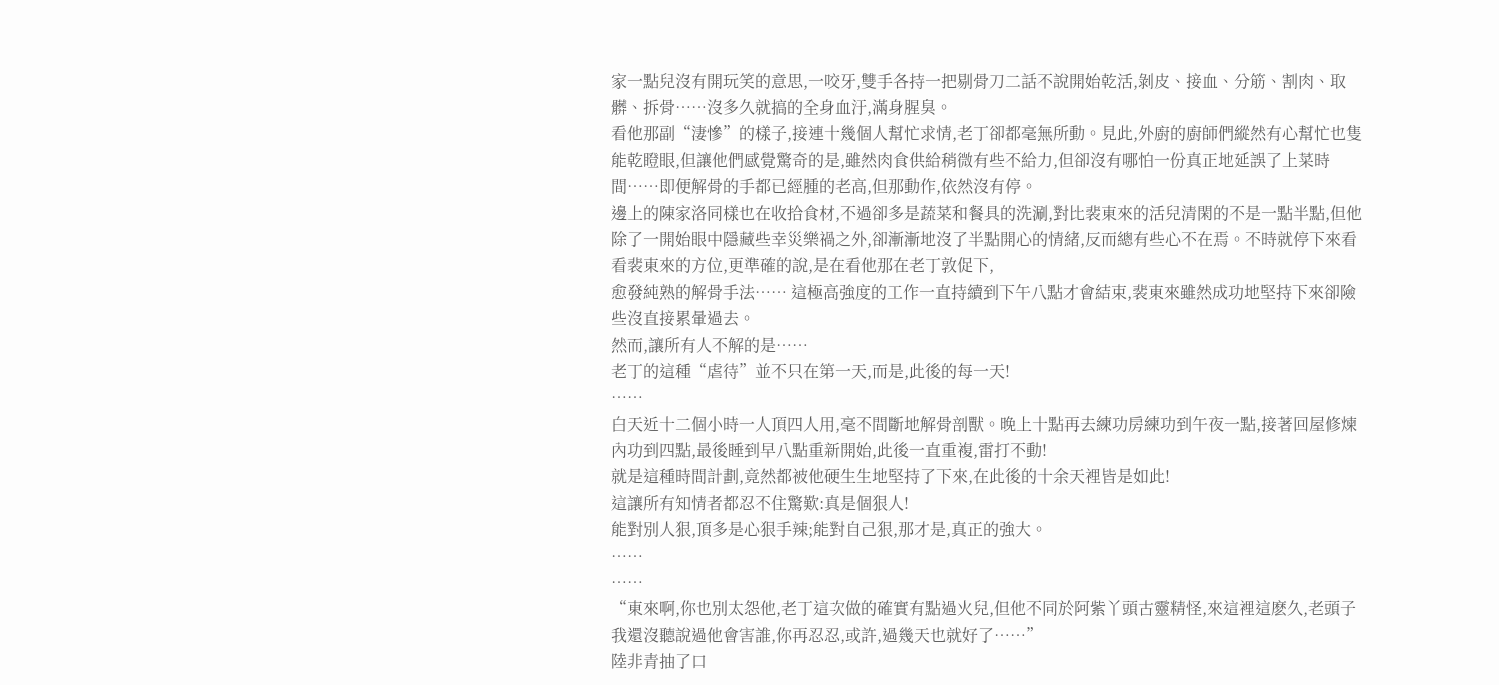家一點兒沒有開玩笑的意思,一咬牙,雙手各持一把剔骨刀二話不說開始乾活,剝皮、接血、分筋、割肉、取髒、拆骨……沒多久就搞的全身血汙,滿身腥臭。
看他那副“淒慘”的樣子,接連十幾個人幫忙求情,老丁卻都毫無所動。見此,外廚的廚師們縱然有心幫忙也隻能乾瞪眼,但讓他們感覺驚奇的是,雖然肉食供給稍微有些不給力,但卻沒有哪怕一份真正地延誤了上菜時間……即便解骨的手都已經腫的老高,但那動作,依然沒有停。
邊上的陳家洛同樣也在收拾食材,不過卻多是蔬菜和餐具的洗涮,對比裴東來的活兒清閑的不是一點半點,但他除了一開始眼中隱藏些幸災樂禍之外,卻漸漸地沒了半點開心的情緒,反而總有些心不在焉。不時就停下來看看裴東來的方位,更準確的說,是在看他那在老丁敦促下,
愈發純熟的解骨手法…… 這極高強度的工作一直持續到下午八點才會結束,裴東來雖然成功地堅持下來卻險些沒直接累暈過去。
然而,讓所有人不解的是……
老丁的這種“虐待”並不只在第一天,而是,此後的每一天!
……
白天近十二個小時一人頂四人用,毫不間斷地解骨剖獸。晚上十點再去練功房練功到午夜一點,接著回屋修煉內功到四點,最後睡到早八點重新開始,此後一直重複,雷打不動!
就是這種時間計劃,竟然都被他硬生生地堅持了下來,在此後的十余天裡皆是如此!
這讓所有知情者都忍不住驚歎:真是個狠人!
能對別人狠,頂多是心狠手辣;能對自己狠,那才是,真正的強大。
……
……
“東來啊,你也別太怨他,老丁這次做的確實有點過火兒,但他不同於阿紫丫頭古靈精怪,來這裡這麽久,老頭子我還沒聽說過他會害誰,你再忍忍,或許,過幾天也就好了……”
陸非青抽了口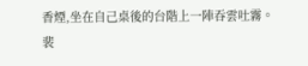香煙,坐在自己桌後的台階上一陣吞雲吐霧。
裴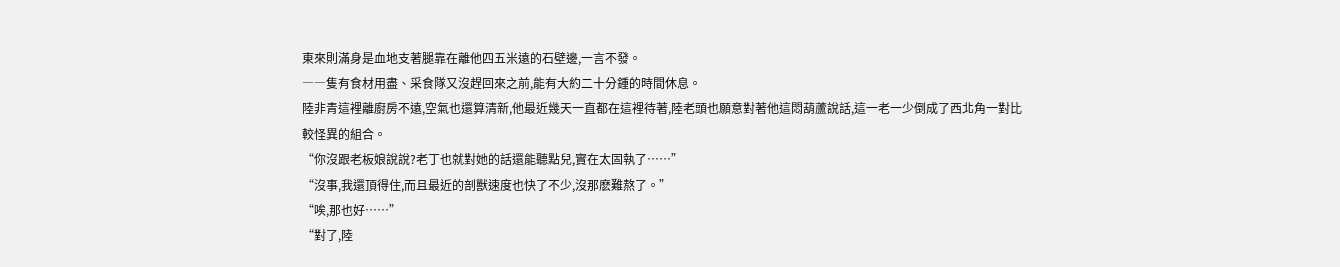東來則滿身是血地支著腿靠在離他四五米遠的石壁邊,一言不發。
――隻有食材用盡、采食隊又沒趕回來之前,能有大約二十分鍾的時間休息。
陸非青這裡離廚房不遠,空氣也還算清新,他最近幾天一直都在這裡待著,陸老頭也願意對著他這悶葫蘆說話,這一老一少倒成了西北角一對比較怪異的組合。
“你沒跟老板娘說說?老丁也就對她的話還能聽點兒,實在太固執了……”
“沒事,我還頂得住,而且最近的剖獸速度也快了不少,沒那麽難熬了。”
“唉,那也好……”
“對了,陸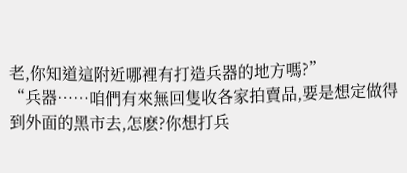老,你知道這附近哪裡有打造兵器的地方嗎?”
“兵器……咱們有來無回隻收各家拍賣品,要是想定做得到外面的黑市去,怎麽?你想打兵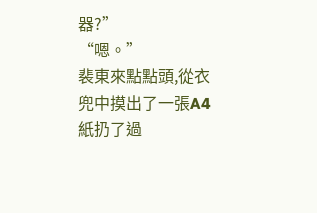器?”
“嗯。”
裴東來點點頭,從衣兜中摸出了一張A4紙扔了過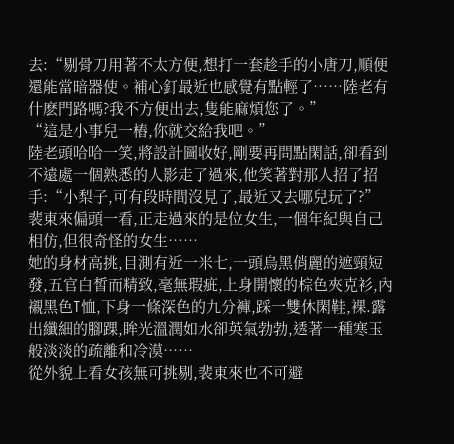去:“剔骨刀用著不太方便,想打一套趁手的小唐刀,順便還能當暗器使。補心釘最近也感覺有點輕了……陸老有什麽門路嗎?我不方便出去,隻能麻煩您了。”
“這是小事兒一樁,你就交給我吧。”
陸老頭哈哈一笑,將設計圖收好,剛要再問點閑話,卻看到不遠處一個熟悉的人影走了過來,他笑著對那人招了招手:“小梨子,可有段時間沒見了,最近又去哪兒玩了?”
裴東來偏頭一看,正走過來的是位女生,一個年紀與自己相仿,但很奇怪的女生……
她的身材高挑,目測有近一米七,一頭烏黑俏麗的遮頸短發,五官白皙而精致,毫無瑕疵,上身開懷的棕色夾克衫,內襯黑色T恤,下身一條深色的九分褲,踩一雙休閑鞋,裸.露出纖細的腳踝,眸光溫潤如水卻英氣勃勃,透著一種寒玉般淡淡的疏離和冷漠……
從外貌上看女孩無可挑剔,裴東來也不可避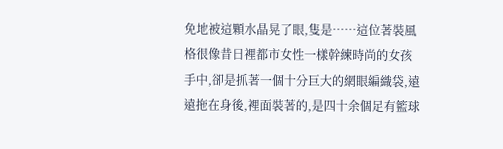免地被這顆水晶晃了眼,隻是……這位著裝風格很像昔日裡都市女性一樣幹練時尚的女孩手中,卻是抓著一個十分巨大的網眼編織袋,遠遠拖在身後,裡面裝著的,是四十余個足有籃球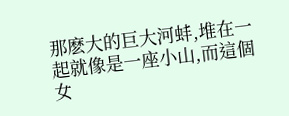那麽大的巨大河蚌,堆在一起就像是一座小山,而這個女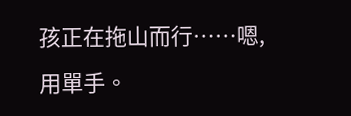孩正在拖山而行……嗯,用單手。